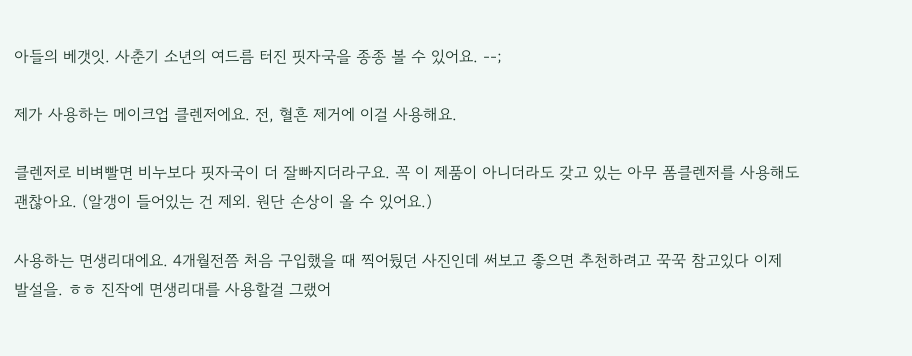아들의 베갯잇. 사춘기 소년의 여드름 터진 핏자국을 종종 볼 수 있어요. --;

제가 사용하는 메이크업 클렌저에요. 전, 혈흔 제거에 이걸 사용해요.

클렌저로 비벼빨면 비누보다 핏자국이 더 잘빠지더라구요. 꼭 이 제품이 아니더라도 갖고 있는 아무 폼클렌저를 사용해도 괜찮아요. (알갱이 들어있는 건 제외. 원단 손상이 올 수 있어요.)

사용하는 면생리대에요. 4개월전쯤 처음 구입했을 때 찍어뒀던 사진인데 써보고 좋으면 추천하려고 꾹꾹 참고있다 이제 발설을. ㅎㅎ 진작에 면생리대를 사용할걸 그랬어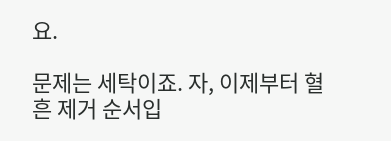요.

문제는 세탁이죠. 자, 이제부터 혈흔 제거 순서입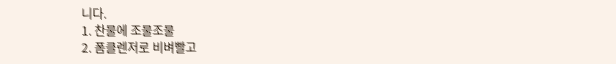니다.
1. 찬물에 조물조물
2. 폼클렌저로 비벼빨고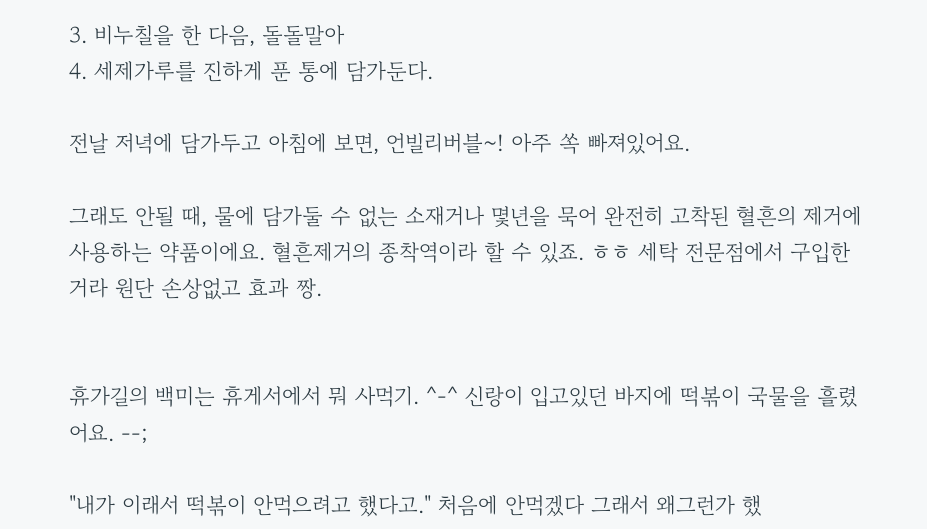3. 비누칠을 한 다음, 돌돌말아
4. 세제가루를 진하게 푼 통에 담가둔다.

전날 저녁에 담가두고 아침에 보면, 언빌리버블~! 아주 쏙 빠져있어요.

그래도 안될 때, 물에 담가둘 수 없는 소재거나 몇년을 묵어 완전히 고착된 혈흔의 제거에 사용하는 약품이에요. 혈흔제거의 종착역이라 할 수 있죠. ㅎㅎ 세탁 전문점에서 구입한 거라 원단 손상없고 효과 짱.


휴가길의 백미는 휴게서에서 뭐 사먹기. ^-^ 신랑이 입고있던 바지에 떡볶이 국물을 흘렸어요. --;

"내가 이래서 떡볶이 안먹으려고 했다고." 처음에 안먹겠다 그래서 왜그런가 했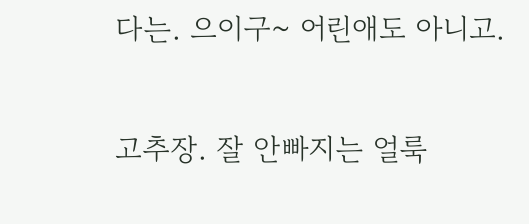다는. 으이구~ 어린애도 아니고.

고추장. 잘 안빠지는 얼룩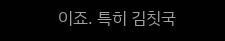이죠. 특히 김칫국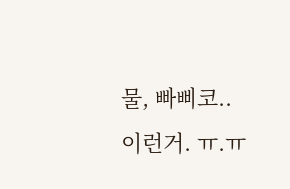물, 빠삐코.. 이런거. ㅠ.ㅠ